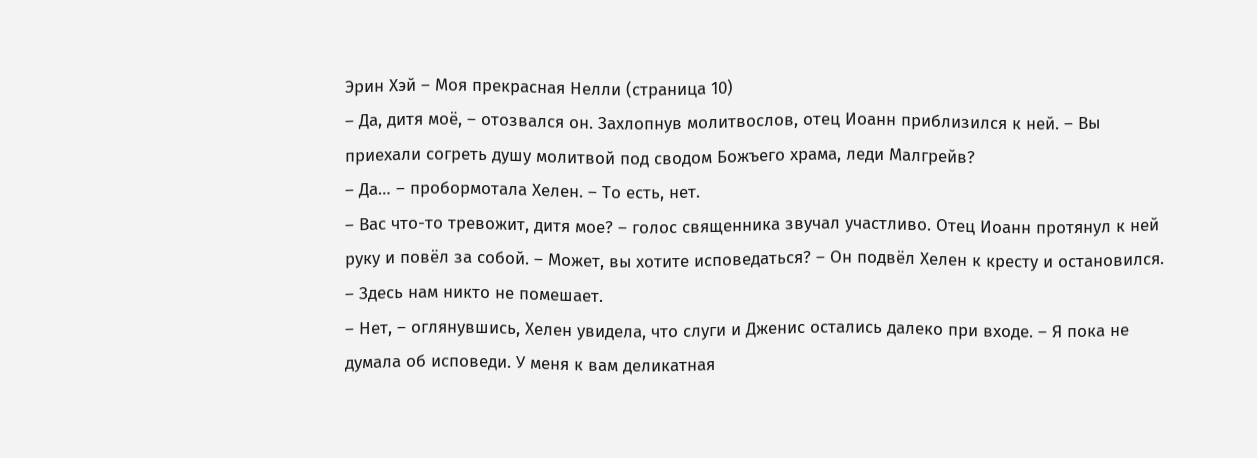Эрин Хэй – Моя прекрасная Нелли (страница 10)
– Да, дитя моё, – отозвался он. Захлопнув молитвослов, отец Иоанн приблизился к ней. – Вы приехали согреть душу молитвой под сводом Божъего храма, леди Малгрейв?
– Да… – пробормотала Хелен. – То есть, нет.
– Вас что-то тревожит, дитя мое? – голос священника звучал участливо. Отец Иоанн протянул к ней руку и повёл за собой. – Может, вы хотите исповедаться? – Он подвёл Хелен к кресту и остановился. – Здесь нам никто не помешает.
– Нет, – оглянувшись, Хелен увидела, что слуги и Дженис остались далеко при входе. – Я пока не думала об исповеди. У меня к вам деликатная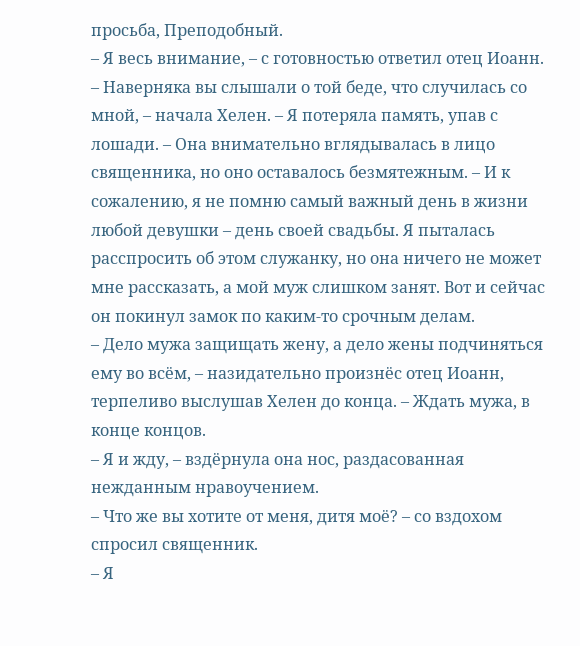просьба, Преподобный.
– Я весь внимание, – с готовностью ответил отец Иоанн.
– Наверняка вы слышали о той беде, что случилась со мной, – начала Хелен. – Я потеряла память, упав с лошади. – Она внимательно вглядывалась в лицо священника, но оно оставалось безмятежным. – И к сожалению, я не помню самый важный день в жизни любой девушки – день своей свадьбы. Я пыталась расспросить об этом служанку, но она ничего не может мне рассказать, а мой муж слишком занят. Вот и сейчас он покинул замок по каким-то срочным делам.
– Дело мужа защищать жену, а дело жены подчиняться ему во всём, – назидательно произнёс отец Иоанн, терпеливо выслушав Хелен до конца. – Ждать мужа, в конце концов.
– Я и жду, – вздёрнула она нос, раздасованная нежданным нравоучением.
– Что же вы хотите от меня, дитя моё? – со вздохом спросил священник.
– Я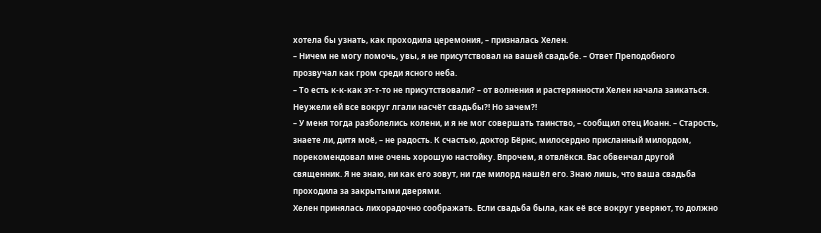хотела бы узнать, как проходила церемония, – призналась Хелен.
– Ничем не могу помочь, увы, я не присутствовал на вашей свадьбе. – Ответ Преподобного прозвучал как гром среди ясного неба.
– То есть к-к-как эт-т-то не присутствовали? – от волнения и растерянности Хелен начала заикаться. Неужели ей все вокруг лгали насчёт свадьбы?! Но зачем?!
– У меня тогда разболелись колени, и я не мог совершать таинство, – сообщил отец Иоанн. – Старость, знаете ли, дитя моё, – не радость. К счастью, доктор Бёрнс, милосердно присланный милордом, порекомендовал мне очень хорошую настойку. Впрочем, я отвлёкся. Вас обвенчал другой священник. Я не знаю, ни как его зовут, ни где милорд нашёл его. Знаю лишь, что ваша свадьба проходила за закрытыми дверями.
Хелен принялась лихорадочно соображать. Если свадьба была, как её все вокруг уверяют, то должно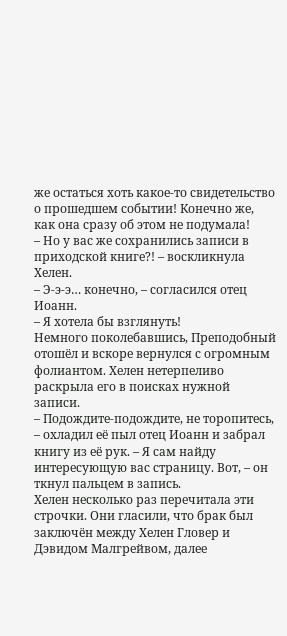же остаться хоть какое-то свидетельство о прошедшем событии! Конечно же, как она сразу об этом не подумала!
– Но у вас же сохранились записи в приходской книге?! – воскликнула Хелен.
– Э-э-э… конечно, – согласился отец Иоанн.
– Я хотела бы взглянуть!
Немного поколебавшись, Преподобный отошёл и вскоре вернулся с огромным фолиантом. Хелен нетерпеливо раскрыла его в поисках нужной записи.
– Подождите-подождите, не торопитесь, – охладил её пыл отец Иоанн и забрал книгу из её рук. – Я сам найду интересующую вас страницу. Вот, – он ткнул пальцем в запись.
Хелен несколько раз перечитала эти строчки. Они гласили, что брак был заключён между Хелен Гловер и Дэвидом Малгрейвом, далее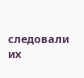следовали их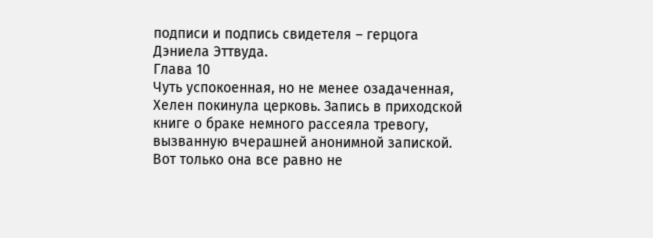подписи и подпись свидетеля – герцога Дэниела Эттвуда.
Глава 10
Чуть успокоенная, но не менее озадаченная, Хелен покинула церковь. Запись в приходской книге о браке немного рассеяла тревогу, вызванную вчерашней анонимной запиской. Вот только она все равно не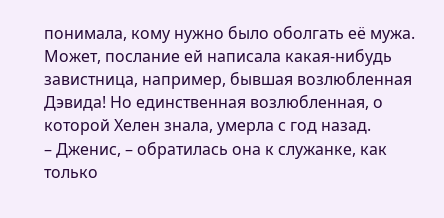понимала, кому нужно было оболгать её мужа. Может, послание ей написала какая-нибудь завистница, например, бывшая возлюбленная Дэвида! Но единственная возлюбленная, о которой Хелен знала, умерла с год назад.
– Дженис, – обратилась она к служанке, как только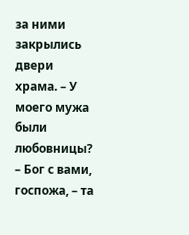за ними закрылись двери храма. – У моего мужа были любовницы?
– Бог с вами, госпожа, – та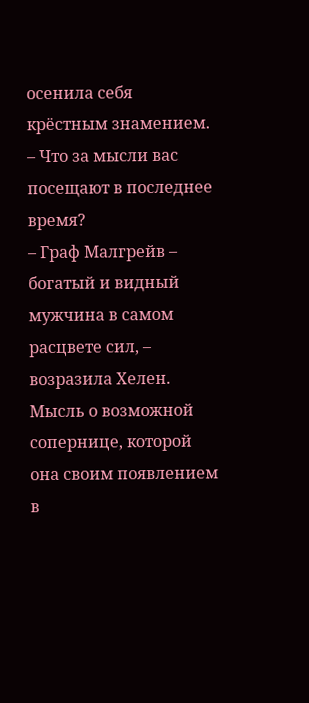осенила себя крёстным знамением. – Что за мысли вас посещают в последнее время?
– Граф Малгрейв – богатый и видный мужчина в самом расцвете сил, – возразила Хелен. Мысль о возможной сопернице, которой она своим появлением в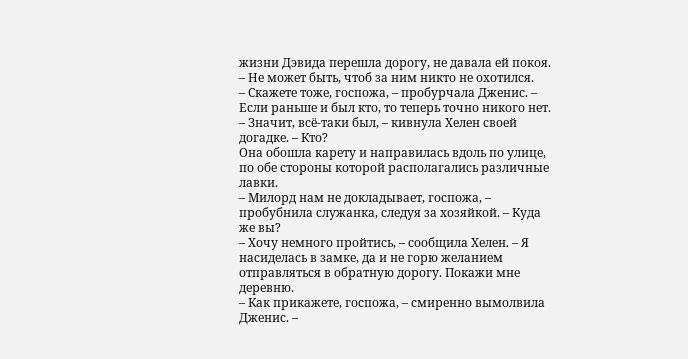жизни Дэвида перешла дорогу, не давала ей покоя. – Не может быть, чтоб за ним никто не охотился.
– Скажете тоже, госпожа, – пробурчала Дженис. – Если раньше и был кто, то теперь точно никого нет.
– Значит, всё-таки был, – кивнула Хелен своей догадке. – Кто?
Она обошла карету и направилась вдоль по улице, по обе стороны которой располагались различные лавки.
– Милорд нам не докладывает, госпожа, – пробубнила служанка, следуя за хозяйкой. – Куда же вы?
– Хочу немного пройтись, – сообщила Хелен. – Я насиделась в замке, да и не горю желанием отправляться в обратную дорогу. Покажи мне деревню.
– Как прикажете, госпожа, – смиренно вымолвила Дженис. –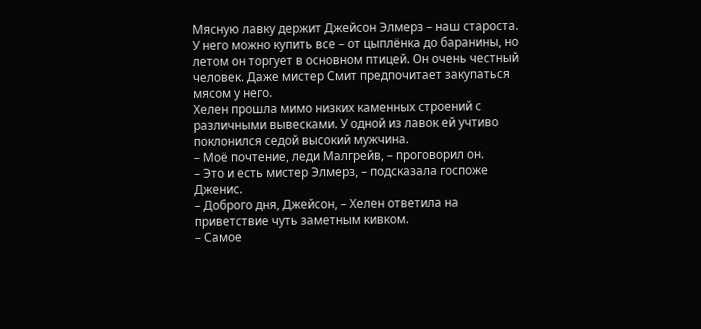Мясную лавку держит Джейсон Элмерз – наш староста. У него можно купить все – от цыплёнка до баранины, но летом он торгует в основном птицей. Он очень честный человек. Даже мистер Смит предпочитает закупаться мясом у него.
Хелен прошла мимо низких каменных строений с различными вывесками. У одной из лавок ей учтиво поклонился седой высокий мужчина.
– Моё почтение, леди Малгрейв, – проговорил он.
– Это и есть мистер Элмерз, – подсказала госпоже Дженис.
– Доброго дня, Джейсон, – Хелен ответила на приветствие чуть заметным кивком.
– Самое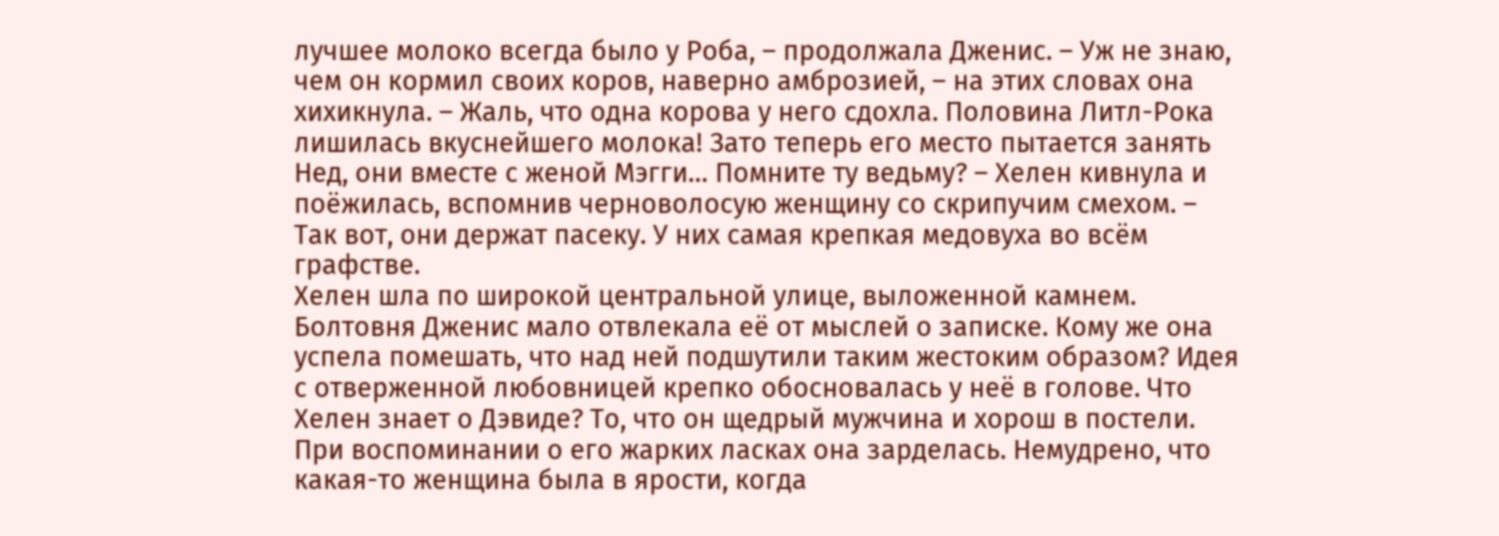лучшее молоко всегда было у Роба, – продолжала Дженис. – Уж не знаю, чем он кормил своих коров, наверно амброзией, – на этих словах она хихикнула. – Жаль, что одна корова у него сдохла. Половина Литл-Рока лишилась вкуснейшего молока! Зато теперь его место пытается занять Нед, они вместе с женой Мэгги… Помните ту ведьму? – Хелен кивнула и поёжилась, вспомнив черноволосую женщину со скрипучим смехом. – Так вот, они держат пасеку. У них самая крепкая медовуха во всём графстве.
Хелен шла по широкой центральной улице, выложенной камнем. Болтовня Дженис мало отвлекала её от мыслей о записке. Кому же она успела помешать, что над ней подшутили таким жестоким образом? Идея с отверженной любовницей крепко обосновалась у неё в голове. Что Хелен знает о Дэвиде? То, что он щедрый мужчина и хорош в постели. При воспоминании о его жарких ласках она зарделась. Немудрено, что какая-то женщина была в ярости, когда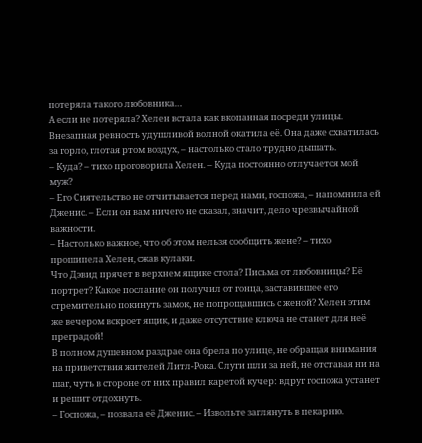потеряла такого любовника…
А если не потеряла? Хелен встала как вкопанная посреди улицы. Внезапная ревность удушливой волной окатила её. Она даже схватилась за горло, глотая ртом воздух, – настолько стало трудно дышать.
– Куда? – тихо проговорила Хелен. – Куда постоянно отлучается мой муж?
– Его Сиятельство не отчитывается перед нами, госпожа, – напомнила ей Дженис. – Если он вам ничего не сказал, значит, дело чрезвычайной важности.
– Настолько важное, что об этом нельзя сообщить жене? – тихо прошипела Хелен, сжав кулаки.
Что Дэвид прячет в верхнем ящике стола? Письма от любовницы? Её портрет? Какое послание он получил от гонца, заставившее его стремительно покинуть замок, не попрощавшись с женой? Хелен этим же вечером вскроет ящик, и даже отсутствие ключа не станет для неё преградой!
В полном душевном раздрае она брела по улице, не обращая внимания на приветствия жителей Литл-Рока. Слуги шли за ней, не отставая ни на шаг, чуть в стороне от них правил каретой кучер: вдруг госпожа устанет и решит отдохнуть.
– Госпожа, – позвала её Дженис. – Извольте заглянуть в пекарню.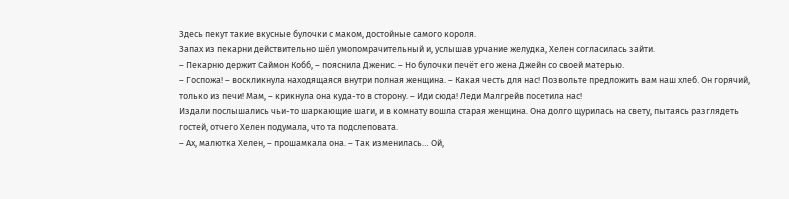Здесь пекут такие вкусные булочки с маком, достойные самого короля.
Запах из пекарни действительно шёл умопомрачительный и, услышав урчание желудка, Хелен согласилась зайти.
– Пекарню держит Саймон Кобб, – пояснила Дженис. – Но булочки печёт его жена Джейн со своей матерью.
– Госпожа! – воскликнула находящаяся внутри полная женщина. – Какая честь для нас! Позвольте предложить вам наш хлеб. Он горячий, только из печи! Мам, – крикнула она куда-то в сторону. – Иди сюда! Леди Малгрейв посетила нас!
Издали послышались чьи-то шаркающие шаги, и в комнату вошла старая женщина. Она долго щурилась на свету, пытаясь разглядеть гостей, отчего Хелен подумала, что та подслеповата.
– Ах, малютка Хелен, – прошамкала она. – Так изменилась… Ой,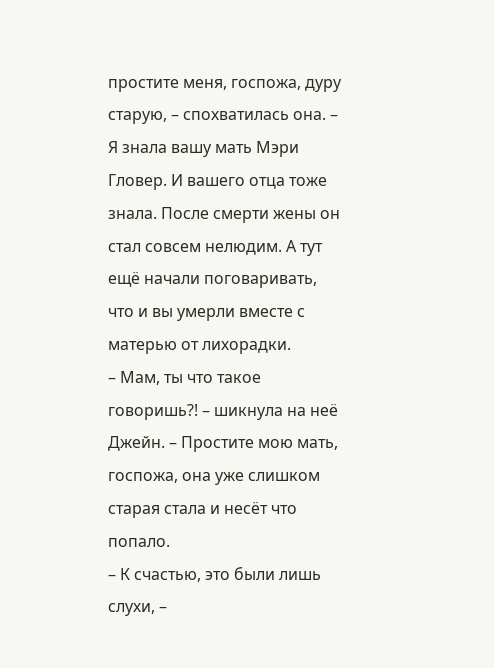простите меня, госпожа, дуру старую, – спохватилась она. – Я знала вашу мать Мэри Гловер. И вашего отца тоже знала. После смерти жены он стал совсем нелюдим. А тут ещё начали поговаривать, что и вы умерли вместе с матерью от лихорадки.
– Мам, ты что такое говоришь?! – шикнула на неё Джейн. – Простите мою мать, госпожа, она уже слишком старая стала и несёт что попало.
– К счастью, это были лишь слухи, –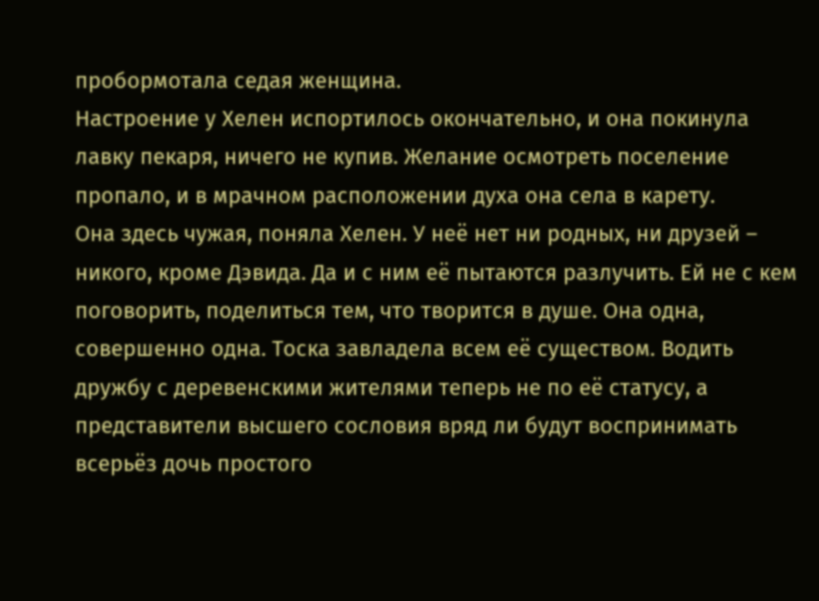пробормотала седая женщина.
Настроение у Хелен испортилось окончательно, и она покинула лавку пекаря, ничего не купив. Желание осмотреть поселение пропало, и в мрачном расположении духа она села в карету.
Она здесь чужая, поняла Хелен. У неё нет ни родных, ни друзей – никого, кроме Дэвида. Да и с ним её пытаются разлучить. Ей не с кем поговорить, поделиться тем, что творится в душе. Она одна, совершенно одна. Тоска завладела всем её существом. Водить дружбу с деревенскими жителями теперь не по её статусу, а представители высшего сословия вряд ли будут воспринимать всерьёз дочь простого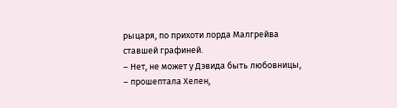рыцаря, по прихоти лорда Малгрейва ставшей графиней.
– Нет, не может у Дэвида быть любовницы, – прошептала Хелен,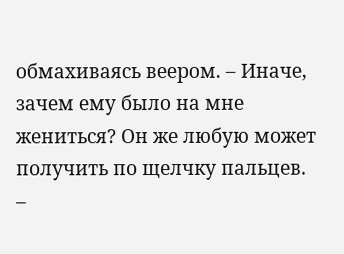обмахиваясь веером. – Иначе, зачем ему было на мне жениться? Он же любую может получить по щелчку пальцев.
–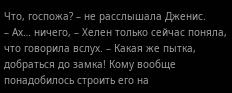Что, госпожа? – не расслышала Дженис.
– Ах… ничего, – Хелен только сейчас поняла, что говорила вслух. – Какая же пытка, добраться до замка! Кому вообще понадобилось строить его на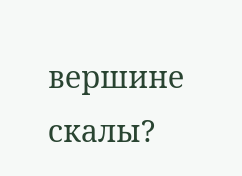вершине скалы?